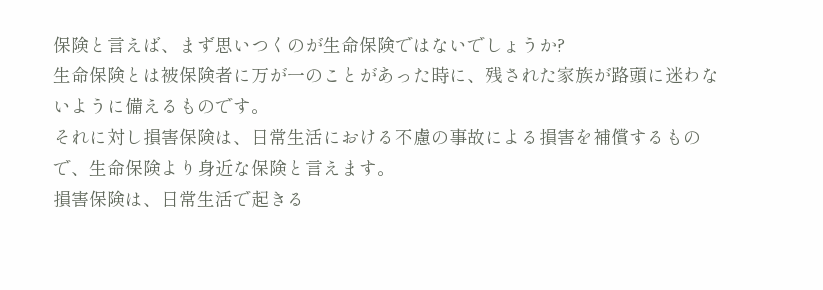保険と言えば、まず思いつくのが生命保険ではないでしょうか?
生命保険とは被保険者に万が一のことがあった時に、残された家族が路頭に迷わないように備えるものです。
それに対し損害保険は、日常生活における不慮の事故による損害を補償するもので、生命保険より身近な保険と言えます。
損害保険は、日常生活で起きる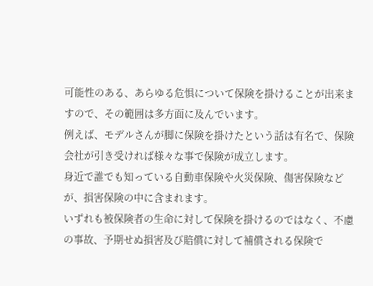可能性のある、あらゆる危惧について保険を掛けることが出来ますので、その範囲は多方面に及んでいます。
例えば、モデルさんが脚に保険を掛けたという話は有名で、保険会社が引き受ければ様々な事で保険が成立します。
身近で誰でも知っている自動車保険や火災保険、傷害保険などが、損害保険の中に含まれます。
いずれも被保険者の生命に対して保険を掛けるのではなく、不慮の事故、予期せぬ損害及び賠償に対して補償される保険で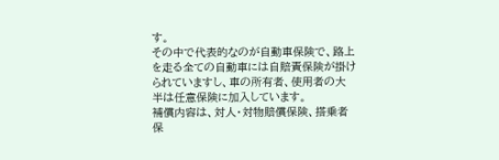す。
その中で代表的なのが自動車保険で、路上を走る全ての自動車には自賠責保険が掛けられていますし、車の所有者、使用者の大半は任意保険に加入しています。
補償内容は、対人・対物賠償保険、搭乗者保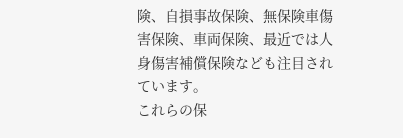険、自損事故保険、無保険車傷害保険、車両保険、最近では人身傷害補償保険なども注目されています。
これらの保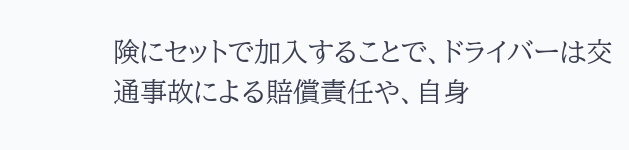険にセットで加入することで、ドライバーは交通事故による賠償責任や、自身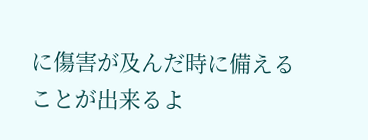に傷害が及んだ時に備えることが出来るよ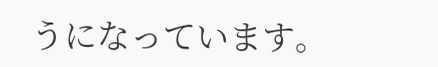うになっています。